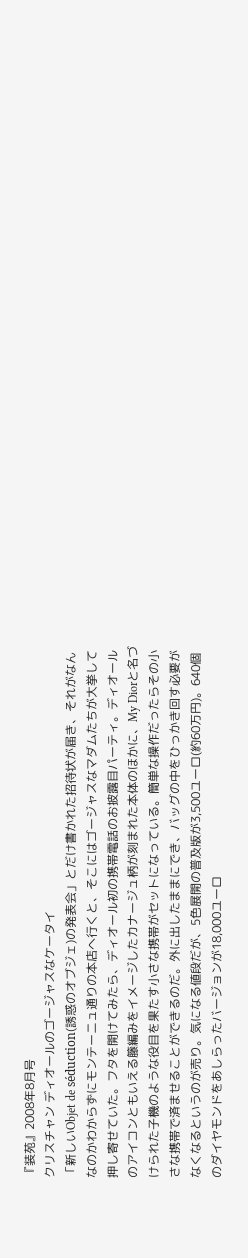『装苑』2008年8月号
クリスチャン ディオールのゴージャスなケータイ
「新しいObjet de séduction(誘惑のオブジェ)の発表会」とだけ書かれた招待状が届き、それがなんなのかわからずにモンテーニュ通りの本店へ行くと、そこにはゴージャスなマダムたちが大挙して押し寄せていた。フタを開けてみたら、ディオール初の携帯電話のお披露目パーティ。ディオールのアイコンともいえる籐編みをイメージしたカナージュ柄が刻まれた本体のほかに、My Diorと名づけられた子機のような役目を果たす小さな携帯がセットになっている。簡単な操作だったらその小さな携帯で済ませることができるのだ。外に出したままにでき、バッグの中をひっかき回す必要がなくなるというのが売り。気になる値段だが、5色展開の普及版が3,500ユーロ(約60万円)。640個のダイヤモンドをあしらったバージョンが18,000ユーロ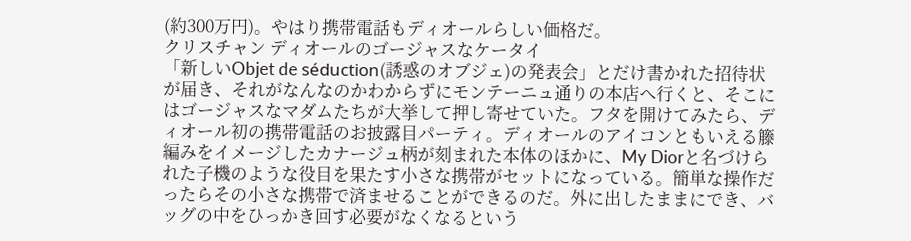(約300万円)。やはり携帯電話もディオールらしい価格だ。
クリスチャン ディオールのゴージャスなケータイ
「新しいObjet de séduction(誘惑のオブジェ)の発表会」とだけ書かれた招待状が届き、それがなんなのかわからずにモンテーニュ通りの本店へ行くと、そこにはゴージャスなマダムたちが大挙して押し寄せていた。フタを開けてみたら、ディオール初の携帯電話のお披露目パーティ。ディオールのアイコンともいえる籐編みをイメージしたカナージュ柄が刻まれた本体のほかに、My Diorと名づけられた子機のような役目を果たす小さな携帯がセットになっている。簡単な操作だったらその小さな携帯で済ませることができるのだ。外に出したままにでき、バッグの中をひっかき回す必要がなくなるという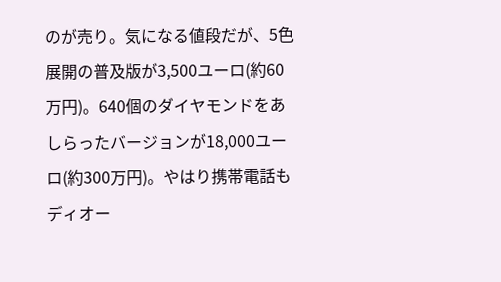のが売り。気になる値段だが、5色展開の普及版が3,500ユーロ(約60万円)。640個のダイヤモンドをあしらったバージョンが18,000ユーロ(約300万円)。やはり携帯電話もディオー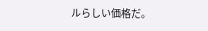ルらしい価格だ。